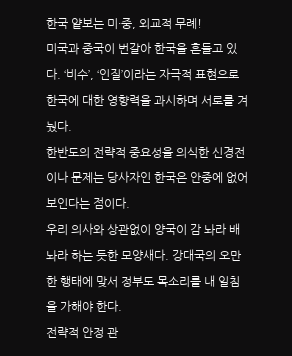한국 얕보는 미·중, 외교적 무례!
미국과 중국이 번갈아 한국을 흔들고 있다. ‘비수’, ‘인질’이라는 자극적 표현으로 한국에 대한 영향력을 과시하며 서로를 겨눴다.
한반도의 전략적 중요성을 의식한 신경전이나 문제는 당사자인 한국은 안중에 없어 보인다는 점이다.
우리 의사와 상관없이 양국이 감 놔라 배 놔라 하는 듯한 모양새다. 강대국의 오만한 행태에 맞서 정부도 목소리를 내 일침을 가해야 한다.
전략적 안정 관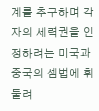계를 추구하며 각자의 세력권을 인정하려는 미국과 중국의 셈법에 휘둘려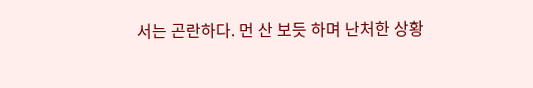서는 곤란하다. 먼 산 보듯 하며 난처한 상황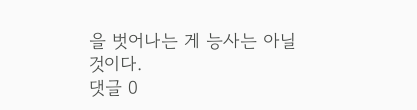을 벗어나는 게 능사는 아닐 것이다.
댓글 0